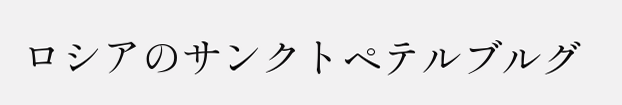ロシアのサンクトペテルブルグ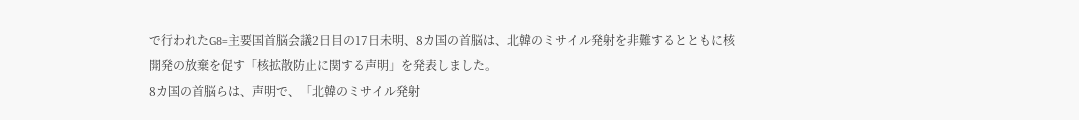で行われたG8=主要国首脳会議2日目の17日未明、8カ国の首脳は、北韓のミサイル発射を非難するとともに核開発の放棄を促す「核拡散防止に関する声明」を発表しました。
8カ国の首脳らは、声明で、「北韓のミサイル発射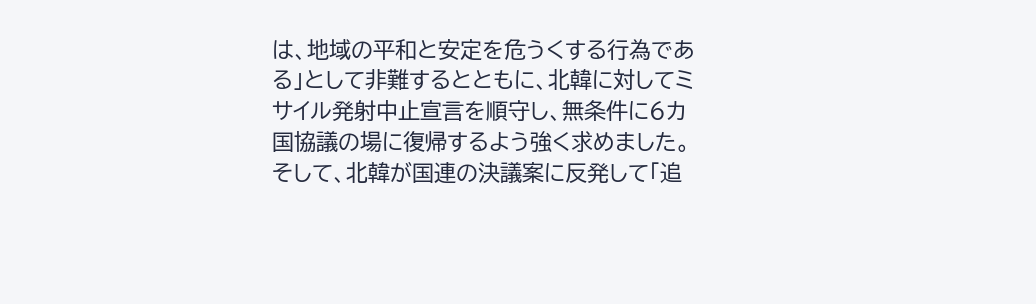は、地域の平和と安定を危うくする行為である」として非難するとともに、北韓に対してミサイル発射中止宣言を順守し、無条件に6カ国協議の場に復帰するよう強く求めました。そして、北韓が国連の決議案に反発して「追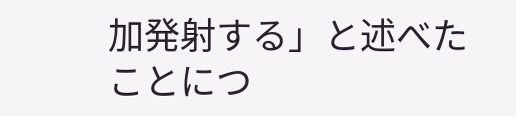加発射する」と述べたことにつ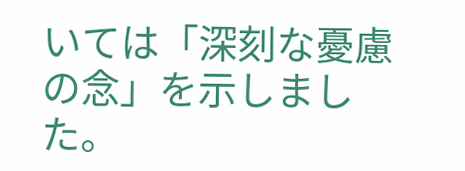いては「深刻な憂慮の念」を示しました。